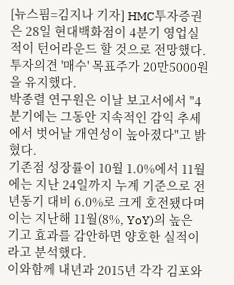[뉴스핌=김지나 기자] HMC투자증권은 28일 현대백화점이 4분기 영업실적이 턴어라운드 할 것으로 전망했다.
투자의견 '매수' 목표주가 20만5000원을 유지했다.
박종렬 연구원은 이날 보고서에서 "4분기에는 그동안 지속적인 감익 추세에서 벗어날 개연성이 높아졌다"고 밝혔다.
기존점 성장률이 10월 1.0%에서 11월에는 지난 24일까지 누계 기준으로 전년동기 대비 6.0%로 크게 호전됐다며 이는 지난해 11월(8%, YoY)의 높은 기고 효과를 감안하면 양호한 실적이라고 분석했다.
이와함께 내년과 2015년 각각 김포와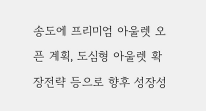송도에 프리미엄 아울렛 오픈 계획, 도심형 아울렛 확장전략 등으로 향후 성장성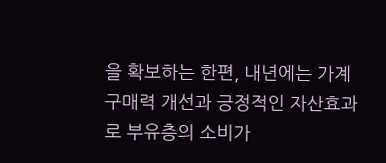을 확보하는 한편, 내년에는 가계구매력 개선과 긍정적인 자산효과로 부유층의 소비가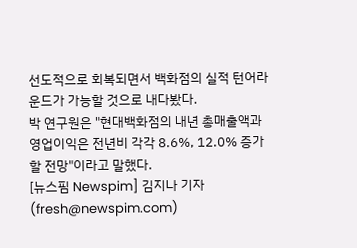선도적으로 회복되면서 백화점의 실적 턴어라운드가 가능할 것으로 내다봤다.
박 연구원은 "현대백화점의 내년 총매출액과 영업이익은 전년비 각각 8.6%, 12.0% 증가할 전망"이라고 말했다.
[뉴스핌 Newspim] 김지나 기자 (fresh@newspim.com)